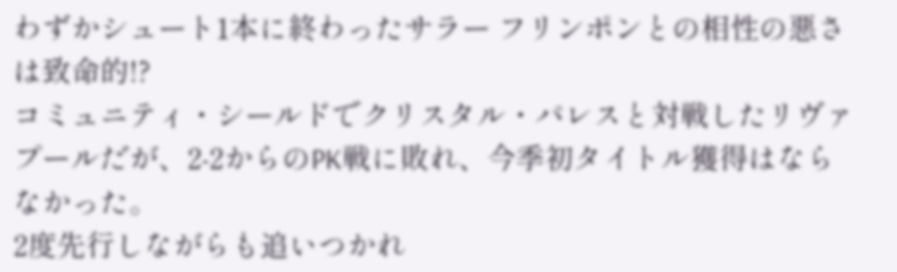わずかシュート1本に終わったサラー フリンポンとの相性の悪さは致命的!?
コミュニティ・シールドでクリスタル・パレスと対戦したリヴァプールだが、2-2からのPK戦に敗れ、今季初タイトル獲得はならなかった。
2度先行しながらも追いつかれ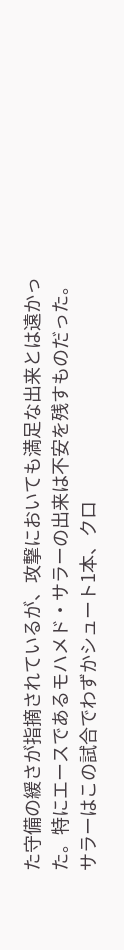た守備の緩さが指摘されているが、攻撃においても満足な出来とは遠かった。特にエースであるモハメド・サラーの出来は不安を残すものだった。サラーはこの試合でわずかシュート1本、クロ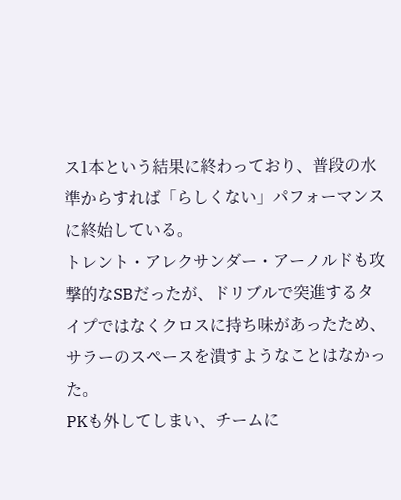ス1本という結果に終わっており、普段の水準からすれば「らしくない」パフォーマンスに終始している。
トレント・アレクサンダー・アーノルドも攻撃的なSBだったが、ドリブルで突進するタイプではなくクロスに持ち味があったため、サラーのスペースを潰すようなことはなかった。
PKも外してしまい、チームに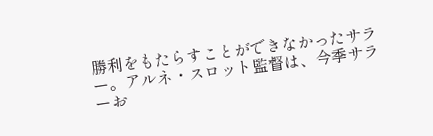勝利をもたらすことができなかったサラー。アルネ・スロット監督は、今季サラーお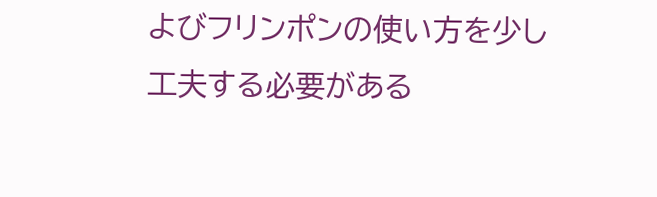よびフリンポンの使い方を少し工夫する必要がある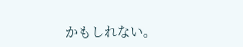かもしれない。